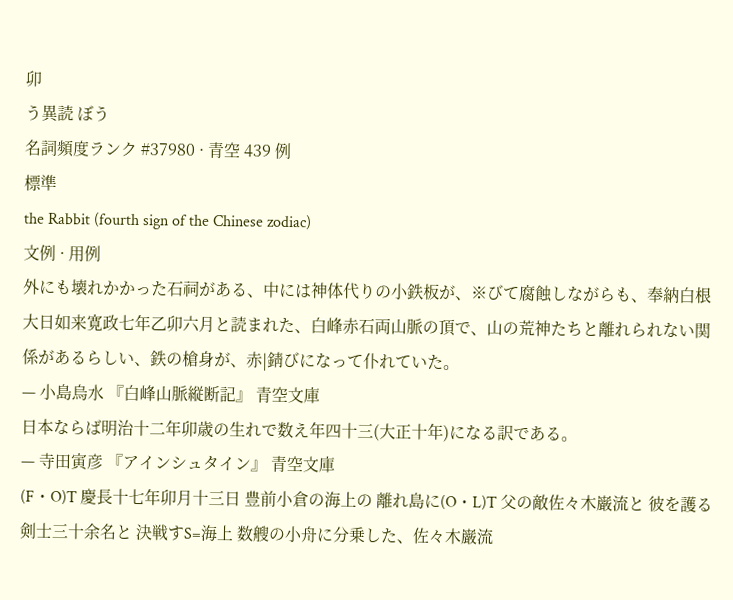卯
う異読 ぼう
名詞頻度ランク #37980 · 青空 439 例
標準
the Rabbit (fourth sign of the Chinese zodiac)
文例 · 用例
外にも壊れかかった石祠がある、中には神体代りの小鉄板が、※びて腐蝕しながらも、奉納白根大日如来寛政七年乙卯六月と読まれた、白峰赤石両山脈の頂で、山の荒神たちと離れられない関係があるらしい、鉄の槍身が、赤|錆びになって仆れていた。
— 小島烏水 『白峰山脈縦断記』 青空文庫
日本ならば明治十二年卯歳の生れで数え年四十三(大正十年)になる訳である。
— 寺田寅彦 『アインシュタイン』 青空文庫
(F・O)T 慶長十七年卯月十三日 豊前小倉の海上の 離れ島に(O・L)T 父の敵佐々木巌流と 彼を護る剣士三十余名と 決戦すS=海上 数艘の小舟に分乗した、佐々木巌流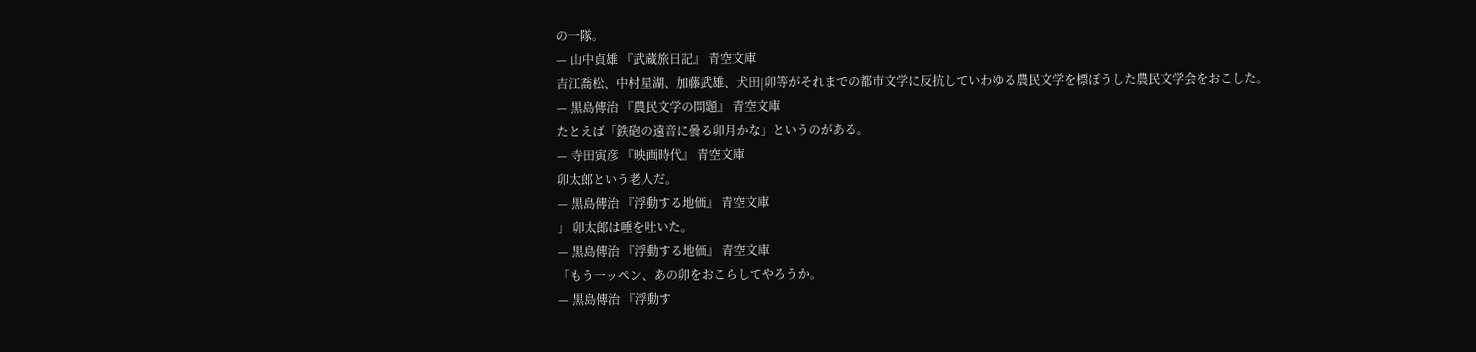の一隊。
— 山中貞雄 『武蔵旅日記』 青空文庫
吉江喬松、中村星湖、加藤武雄、犬田|卯等がそれまでの都市文学に反抗していわゆる農民文学を標ぼうした農民文学会をおこした。
— 黒島傳治 『農民文学の問題』 青空文庫
たとえば「鉄砲の遠音に曇る卯月かな」というのがある。
— 寺田寅彦 『映画時代』 青空文庫
卯太郎という老人だ。
— 黒島傳治 『浮動する地価』 青空文庫
」 卯太郎は唾を吐いた。
— 黒島傳治 『浮動する地価』 青空文庫
「もう一ッペン、あの卯をおこらしてやろうか。
— 黒島傳治 『浮動す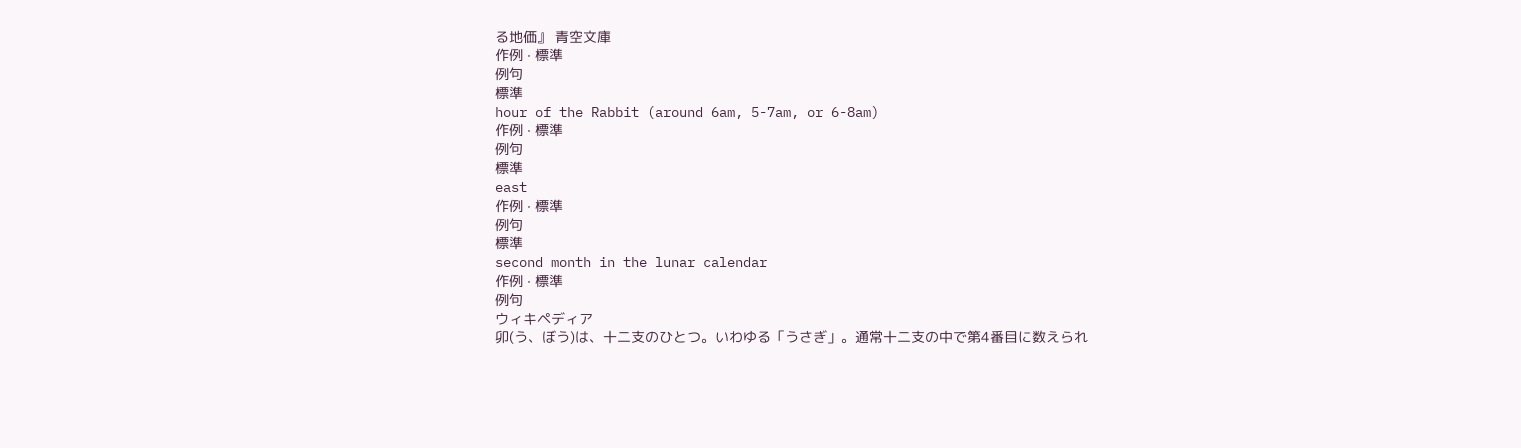る地価』 青空文庫
作例 · 標準
例句
標準
hour of the Rabbit (around 6am, 5-7am, or 6-8am)
作例 · 標準
例句
標準
east
作例 · 標準
例句
標準
second month in the lunar calendar
作例 · 標準
例句
ウィキペディア
卯(う、ぼう)は、十二支のひとつ。いわゆる「うさぎ」。通常十二支の中で第4番目に数えられ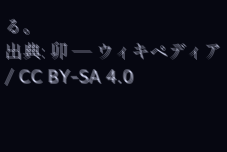る。
出典: 卯 — ウィキペディア / CC BY-SA 4.0